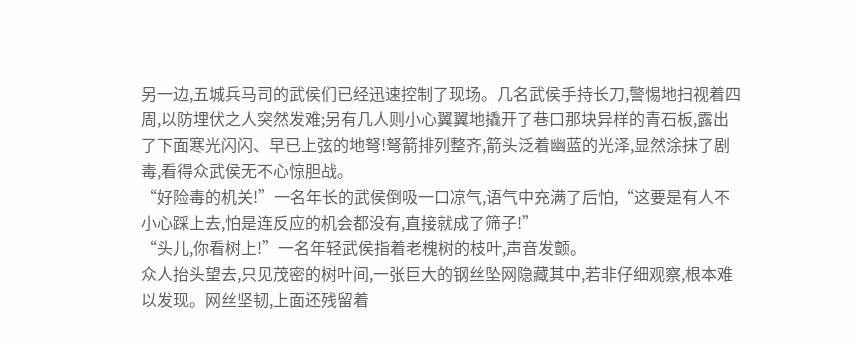另一边,五城兵马司的武侯们已经迅速控制了现场。几名武侯手持长刀,警惕地扫视着四周,以防埋伏之人突然发难;另有几人则小心翼翼地撬开了巷口那块异样的青石板,露出了下面寒光闪闪、早已上弦的地弩!弩箭排列整齐,箭头泛着幽蓝的光泽,显然涂抹了剧毒,看得众武侯无不心惊胆战。
“好险毒的机关!”一名年长的武侯倒吸一口凉气,语气中充满了后怕,“这要是有人不小心踩上去,怕是连反应的机会都没有,直接就成了筛子!”
“头儿,你看树上!”一名年轻武侯指着老槐树的枝叶,声音发颤。
众人抬头望去,只见茂密的树叶间,一张巨大的钢丝坠网隐藏其中,若非仔细观察,根本难以发现。网丝坚韧,上面还残留着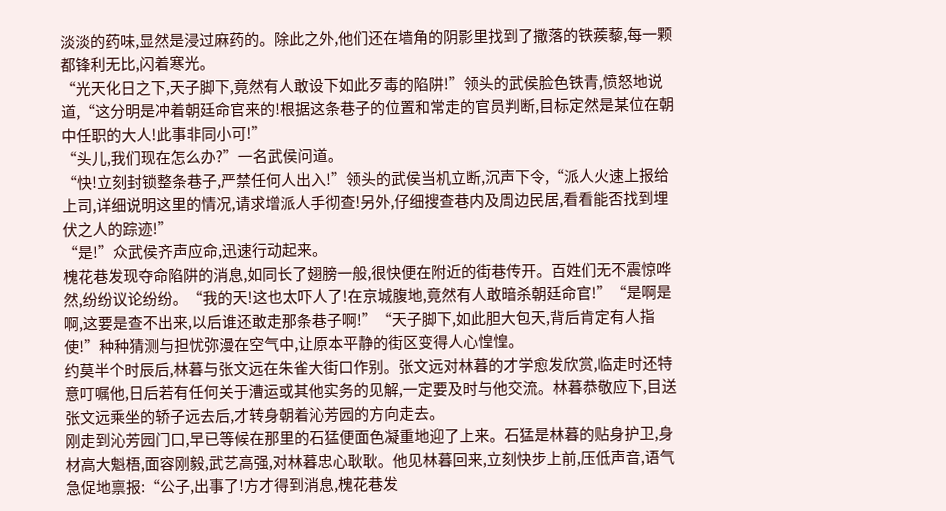淡淡的药味,显然是浸过麻药的。除此之外,他们还在墙角的阴影里找到了撒落的铁蒺藜,每一颗都锋利无比,闪着寒光。
“光天化日之下,天子脚下,竟然有人敢设下如此歹毒的陷阱!”领头的武侯脸色铁青,愤怒地说道,“这分明是冲着朝廷命官来的!根据这条巷子的位置和常走的官员判断,目标定然是某位在朝中任职的大人!此事非同小可!”
“头儿,我们现在怎么办?”一名武侯问道。
“快!立刻封锁整条巷子,严禁任何人出入!”领头的武侯当机立断,沉声下令,“派人火速上报给上司,详细说明这里的情况,请求增派人手彻查!另外,仔细搜查巷内及周边民居,看看能否找到埋伏之人的踪迹!”
“是!”众武侯齐声应命,迅速行动起来。
槐花巷发现夺命陷阱的消息,如同长了翅膀一般,很快便在附近的街巷传开。百姓们无不震惊哗然,纷纷议论纷纷。“我的天!这也太吓人了!在京城腹地,竟然有人敢暗杀朝廷命官!”“是啊是啊,这要是查不出来,以后谁还敢走那条巷子啊!”“天子脚下,如此胆大包天,背后肯定有人指使!”种种猜测与担忧弥漫在空气中,让原本平静的街区变得人心惶惶。
约莫半个时辰后,林暮与张文远在朱雀大街口作别。张文远对林暮的才学愈发欣赏,临走时还特意叮嘱他,日后若有任何关于漕运或其他实务的见解,一定要及时与他交流。林暮恭敬应下,目送张文远乘坐的轿子远去后,才转身朝着沁芳园的方向走去。
刚走到沁芳园门口,早已等候在那里的石猛便面色凝重地迎了上来。石猛是林暮的贴身护卫,身材高大魁梧,面容刚毅,武艺高强,对林暮忠心耿耿。他见林暮回来,立刻快步上前,压低声音,语气急促地禀报:“公子,出事了!方才得到消息,槐花巷发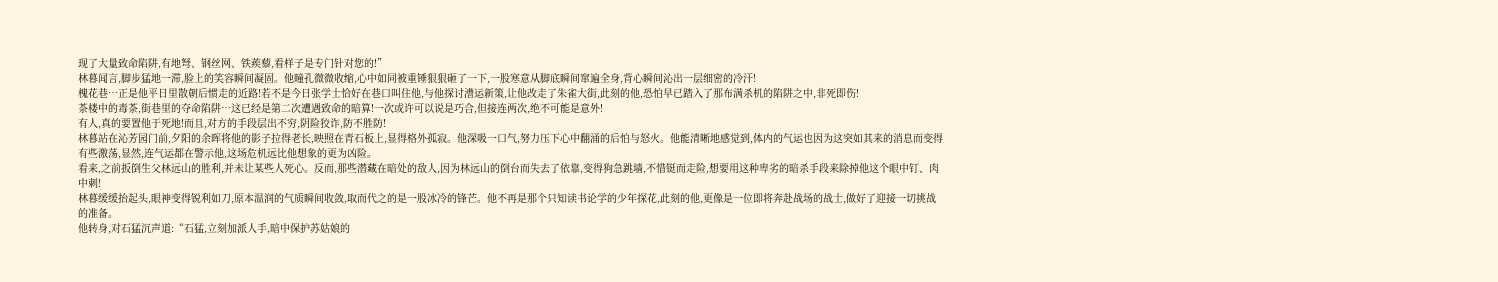现了大量致命陷阱,有地弩、钢丝网、铁蒺藜,看样子是专门针对您的!”
林暮闻言,脚步猛地一滞,脸上的笑容瞬间凝固。他瞳孔微微收缩,心中如同被重锤狠狠砸了一下,一股寒意从脚底瞬间窜遍全身,背心瞬间沁出一层细密的冷汗!
槐花巷…正是他平日里散朝后惯走的近路!若不是今日张学士恰好在巷口叫住他,与他探讨漕运新策,让他改走了朱雀大街,此刻的他,恐怕早已踏入了那布满杀机的陷阱之中,非死即伤!
茶楼中的毒茶,街巷里的夺命陷阱…这已经是第二次遭遇致命的暗算!一次或许可以说是巧合,但接连两次,绝不可能是意外!
有人,真的要置他于死地!而且,对方的手段层出不穷,阴险狡诈,防不胜防!
林暮站在沁芳园门前,夕阳的余晖将他的影子拉得老长,映照在青石板上,显得格外孤寂。他深吸一口气,努力压下心中翻涌的后怕与怒火。他能清晰地感觉到,体内的气运也因为这突如其来的消息而变得有些激荡,显然,连气运都在警示他,这场危机远比他想象的更为凶险。
看来,之前扳倒生父林远山的胜利,并未让某些人死心。反而,那些潜藏在暗处的敌人,因为林远山的倒台而失去了依靠,变得狗急跳墙,不惜铤而走险,想要用这种卑劣的暗杀手段来除掉他这个眼中钉、肉中刺!
林暮缓缓抬起头,眼神变得锐利如刀,原本温润的气质瞬间收敛,取而代之的是一股冰冷的锋芒。他不再是那个只知读书论学的少年探花,此刻的他,更像是一位即将奔赴战场的战士,做好了迎接一切挑战的准备。
他转身,对石猛沉声道:“石猛,立刻加派人手,暗中保护苏姑娘的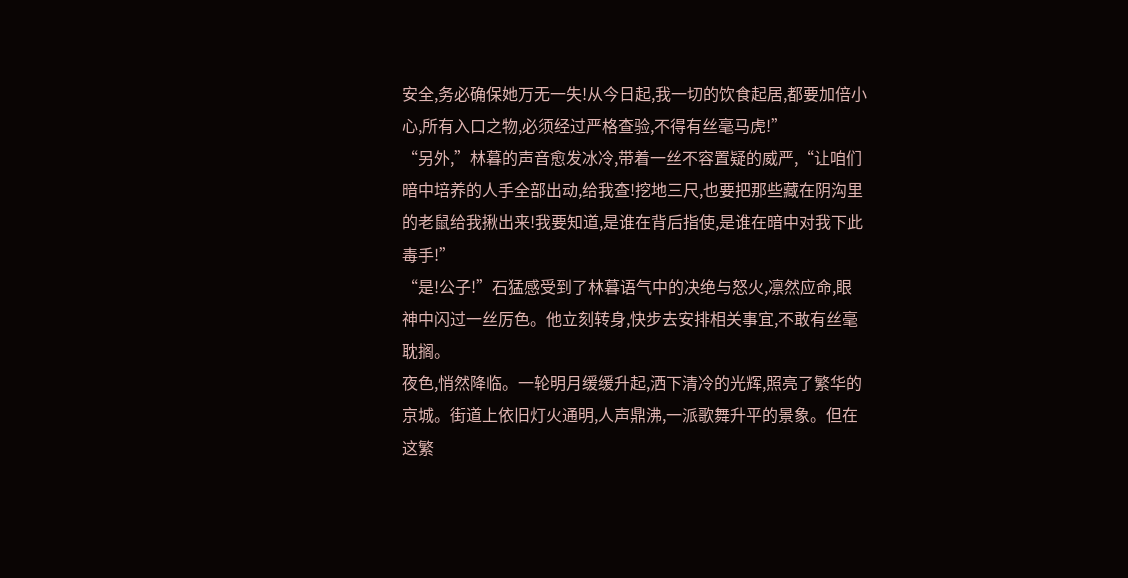安全,务必确保她万无一失!从今日起,我一切的饮食起居,都要加倍小心,所有入口之物,必须经过严格查验,不得有丝毫马虎!”
“另外,”林暮的声音愈发冰冷,带着一丝不容置疑的威严,“让咱们暗中培养的人手全部出动,给我查!挖地三尺,也要把那些藏在阴沟里的老鼠给我揪出来!我要知道,是谁在背后指使,是谁在暗中对我下此毒手!”
“是!公子!”石猛感受到了林暮语气中的决绝与怒火,凛然应命,眼神中闪过一丝厉色。他立刻转身,快步去安排相关事宜,不敢有丝毫耽搁。
夜色,悄然降临。一轮明月缓缓升起,洒下清冷的光辉,照亮了繁华的京城。街道上依旧灯火通明,人声鼎沸,一派歌舞升平的景象。但在这繁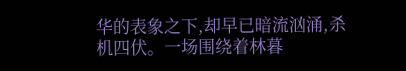华的表象之下,却早已暗流汹涌,杀机四伏。一场围绕着林暮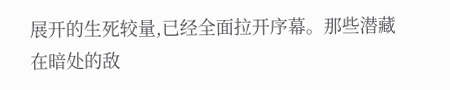展开的生死较量,已经全面拉开序幕。那些潜藏在暗处的敌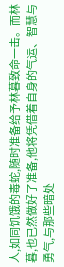人,如同饥饿的毒蛇,随时准备给予林暮致命一击。而林暮,也已然做好了准备,他将凭借着自身的气运、智慧与勇气,与那些暗处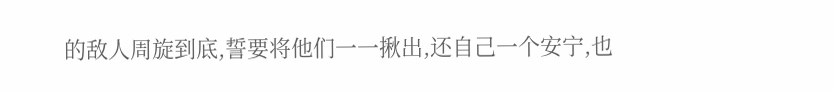的敌人周旋到底,誓要将他们一一揪出,还自己一个安宁,也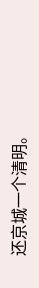还京城一个清明。